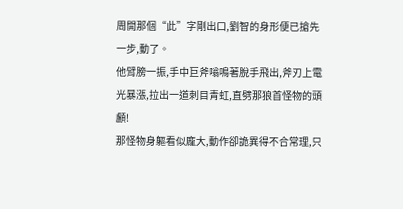周開那個“此”字剛出口,劉智的身形便已搶先一步,動了。
他臂膀一振,手中巨斧嗡鳴著脫手飛出,斧刃上電光暴漲,拉出一道刺目青虹,直劈那狼首怪物的頭顱!
那怪物身軀看似龐大,動作卻詭異得不合常理,只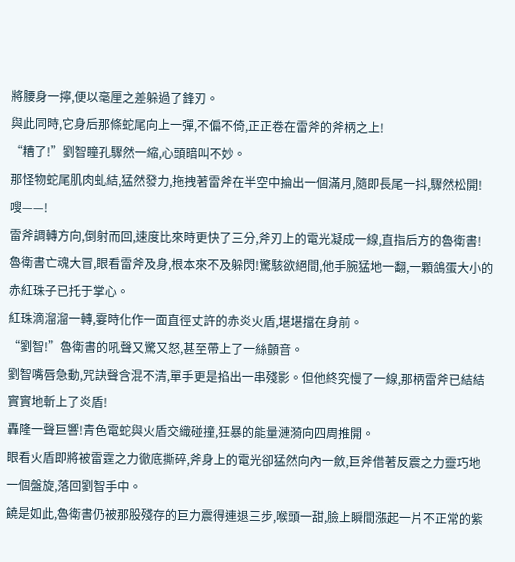將腰身一擰,便以毫厘之差躲過了鋒刃。
與此同時,它身后那條蛇尾向上一彈,不偏不倚,正正卷在雷斧的斧柄之上!
“糟了!”劉智瞳孔驟然一縮,心頭暗叫不妙。
那怪物蛇尾肌肉虬結,猛然發力,拖拽著雷斧在半空中掄出一個滿月,隨即長尾一抖,驟然松開!
嗖——!
雷斧調轉方向,倒射而回,速度比來時更快了三分,斧刃上的電光凝成一線,直指后方的魯衛書!
魯衛書亡魂大冒,眼看雷斧及身,根本來不及躲閃!驚駭欲絕間,他手腕猛地一翻,一顆鴿蛋大小的赤紅珠子已托于掌心。
紅珠滴溜溜一轉,霎時化作一面直徑丈許的赤炎火盾,堪堪擋在身前。
“劉智!”魯衛書的吼聲又驚又怒,甚至帶上了一絲顫音。
劉智嘴唇急動,咒訣聲含混不清,單手更是掐出一串殘影。但他終究慢了一線,那柄雷斧已結結實實地斬上了炎盾!
轟隆一聲巨響!青色電蛇與火盾交織碰撞,狂暴的能量漣漪向四周推開。
眼看火盾即將被雷霆之力徹底撕碎,斧身上的電光卻猛然向內一斂,巨斧借著反震之力靈巧地一個盤旋,落回劉智手中。
饒是如此,魯衛書仍被那股殘存的巨力震得連退三步,喉頭一甜,臉上瞬間漲起一片不正常的紫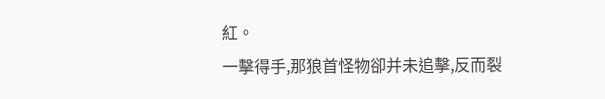紅。
一擊得手,那狼首怪物卻并未追擊,反而裂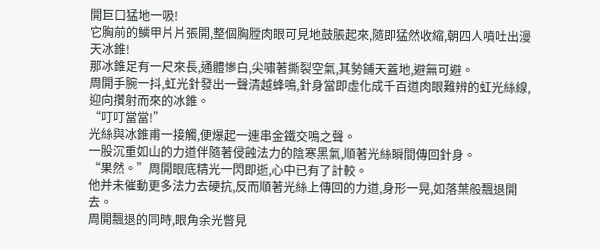開巨口猛地一吸!
它胸前的鱗甲片片張開,整個胸膛肉眼可見地鼓脹起來,隨即猛然收縮,朝四人噴吐出漫天冰錐!
那冰錐足有一尺來長,通體慘白,尖嘯著撕裂空氣,其勢鋪天蓋地,避無可避。
周開手腕一抖,虹光針發出一聲清越蜂鳴,針身當即虛化成千百道肉眼難辨的虹光絲線,迎向攢射而來的冰錐。
“叮叮當當!”
光絲與冰錐甫一接觸,便爆起一連串金鐵交鳴之聲。
一股沉重如山的力道伴隨著侵蝕法力的陰寒黑氣,順著光絲瞬間傳回針身。
“果然。”周開眼底精光一閃即逝,心中已有了計較。
他并未催動更多法力去硬抗,反而順著光絲上傳回的力道,身形一晃,如落葉般飄退開去。
周開飄退的同時,眼角余光瞥見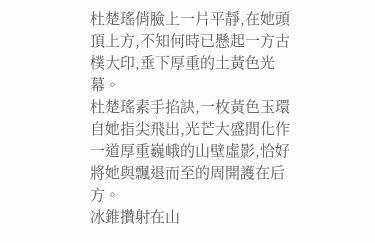杜楚瑤俏臉上一片平靜,在她頭頂上方,不知何時已懸起一方古樸大印,垂下厚重的土黃色光幕。
杜楚瑤素手掐訣,一枚黃色玉環自她指尖飛出,光芒大盛間化作一道厚重巍峨的山壁虛影,恰好將她與飄退而至的周開護在后方。
冰錐攢射在山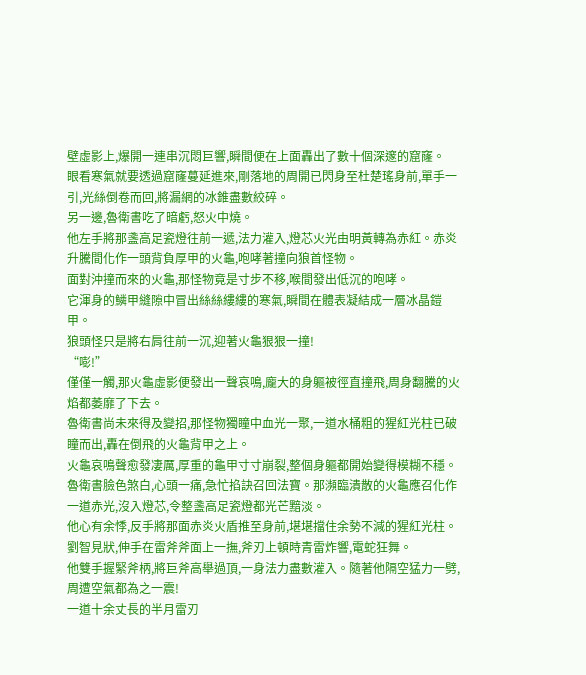壁虛影上,爆開一連串沉悶巨響,瞬間便在上面轟出了數十個深邃的窟窿。
眼看寒氣就要透過窟窿蔓延進來,剛落地的周開已閃身至杜楚瑤身前,單手一引,光絲倒卷而回,將漏網的冰錐盡數絞碎。
另一邊,魯衛書吃了暗虧,怒火中燒。
他左手將那盞高足瓷燈往前一遞,法力灌入,燈芯火光由明黃轉為赤紅。赤炎升騰間化作一頭背負厚甲的火龜,咆哮著撞向狼首怪物。
面對沖撞而來的火龜,那怪物竟是寸步不移,喉間發出低沉的咆哮。
它渾身的鱗甲縫隙中冒出絲絲縷縷的寒氣,瞬間在體表凝結成一層冰晶鎧甲。
狼頭怪只是將右肩往前一沉,迎著火龜狠狠一撞!
“嘭!”
僅僅一觸,那火龜虛影便發出一聲哀鳴,龐大的身軀被徑直撞飛,周身翻騰的火焰都萎靡了下去。
魯衛書尚未來得及變招,那怪物獨瞳中血光一聚,一道水桶粗的猩紅光柱已破瞳而出,轟在倒飛的火龜背甲之上。
火龜哀鳴聲愈發凄厲,厚重的龜甲寸寸崩裂,整個身軀都開始變得模糊不穩。
魯衛書臉色煞白,心頭一痛,急忙掐訣召回法寶。那瀕臨潰散的火龜應召化作一道赤光,沒入燈芯,令整盞高足瓷燈都光芒黯淡。
他心有余悸,反手將那面赤炎火盾推至身前,堪堪擋住余勢不減的猩紅光柱。
劉智見狀,伸手在雷斧斧面上一撫,斧刃上頓時青雷炸響,電蛇狂舞。
他雙手握緊斧柄,將巨斧高舉過頂,一身法力盡數灌入。隨著他隔空猛力一劈,周遭空氣都為之一震!
一道十余丈長的半月雷刃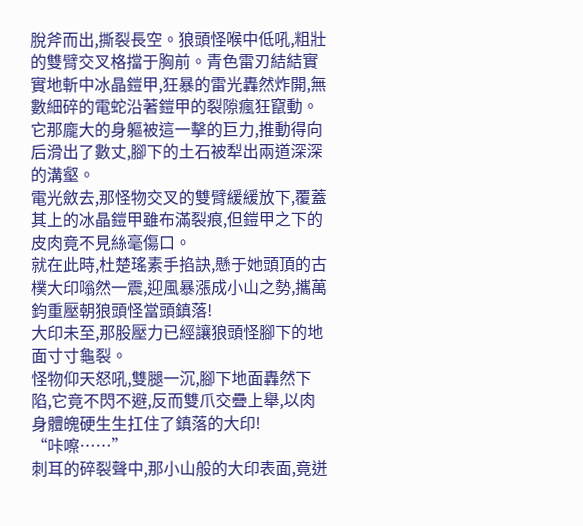脫斧而出,撕裂長空。狼頭怪喉中低吼,粗壯的雙臂交叉格擋于胸前。青色雷刃結結實實地斬中冰晶鎧甲,狂暴的雷光轟然炸開,無數細碎的電蛇沿著鎧甲的裂隙瘋狂竄動。
它那龐大的身軀被這一擊的巨力,推動得向后滑出了數丈,腳下的土石被犁出兩道深深的溝壑。
電光斂去,那怪物交叉的雙臂緩緩放下,覆蓋其上的冰晶鎧甲雖布滿裂痕,但鎧甲之下的皮肉竟不見絲毫傷口。
就在此時,杜楚瑤素手掐訣,懸于她頭頂的古樸大印嗡然一震,迎風暴漲成小山之勢,攜萬鈞重壓朝狼頭怪當頭鎮落!
大印未至,那股壓力已經讓狼頭怪腳下的地面寸寸龜裂。
怪物仰天怒吼,雙腿一沉,腳下地面轟然下陷,它竟不閃不避,反而雙爪交疊上舉,以肉身體魄硬生生扛住了鎮落的大印!
“咔嚓……”
刺耳的碎裂聲中,那小山般的大印表面,竟迸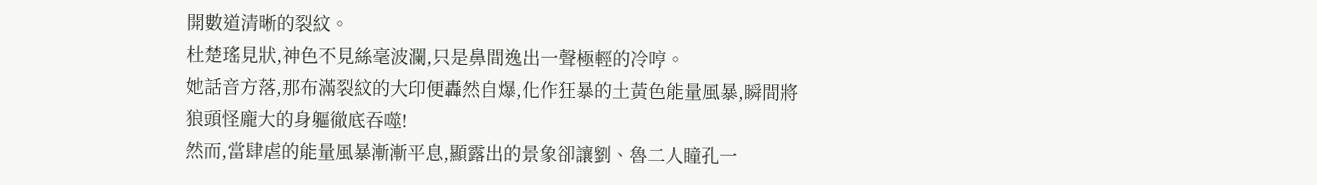開數道清晰的裂紋。
杜楚瑤見狀,神色不見絲毫波瀾,只是鼻間逸出一聲極輕的冷哼。
她話音方落,那布滿裂紋的大印便轟然自爆,化作狂暴的土黃色能量風暴,瞬間將狼頭怪龐大的身軀徹底吞噬!
然而,當肆虐的能量風暴漸漸平息,顯露出的景象卻讓劉、魯二人瞳孔一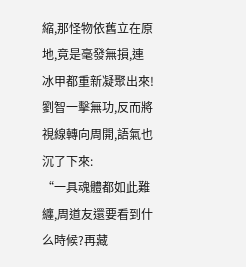縮,那怪物依舊立在原地,竟是毫發無損,連冰甲都重新凝聚出來!
劉智一擊無功,反而將視線轉向周開,語氣也沉了下來:
“一具魂體都如此難纏,周道友還要看到什么時候?再藏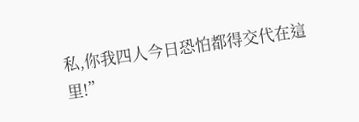私,你我四人今日恐怕都得交代在這里!”